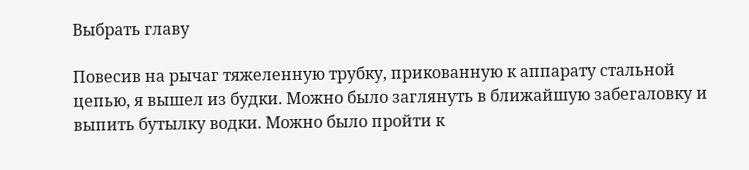Выбрать главу

Повесив на рычаг тяжеленную трубку, прикованную к аппарату стальной цепью, я вышел из будки. Можно было заглянуть в ближайшую забегаловку и выпить бутылку водки. Можно было пройти к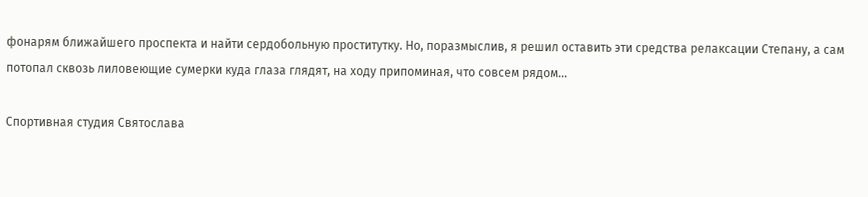фонарям ближайшего проспекта и найти сердобольную проститутку. Но, поразмыслив, я решил оставить эти средства релаксации Степану, а сам потопал сквозь лиловеющие сумерки куда глаза глядят, на ходу припоминая, что совсем рядом…

Спортивная студия Святослава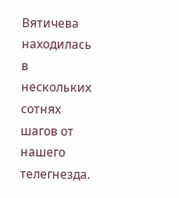Вятичева находилась в нескольких сотнях шагов от нашего телегнезда.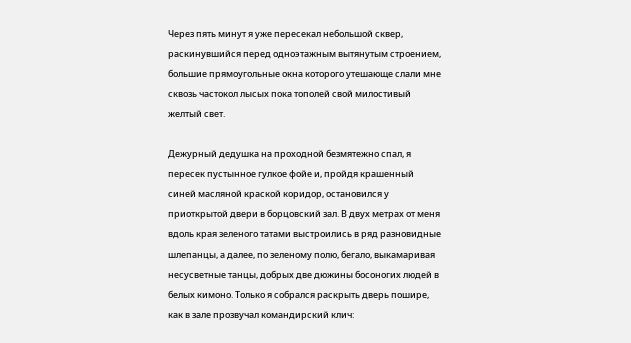Через пять минут я уже пересекал небольшой сквер, раскинувшийся перед одноэтажным вытянутым строением, большие прямоугольные окна которого утешающе слали мне сквозь частокол лысых пока тополей свой милостивый желтый свет.

Дежурный дедушка на проходной безмятежно спал, я пересек пустынное гулкое фойе и, пройдя крашенный синей масляной краской коридор, остановился у приоткрытой двери в борцовский зал. В двух метрах от меня вдоль края зеленого татами выстроились в ряд разновидные шлепанцы, а далее, по зеленому полю, бегало, выкамаривая несусветные танцы, добрых две дюжины босоногих людей в белых кимоно. Только я собрался раскрыть дверь пошире, как в зале прозвучал командирский клич: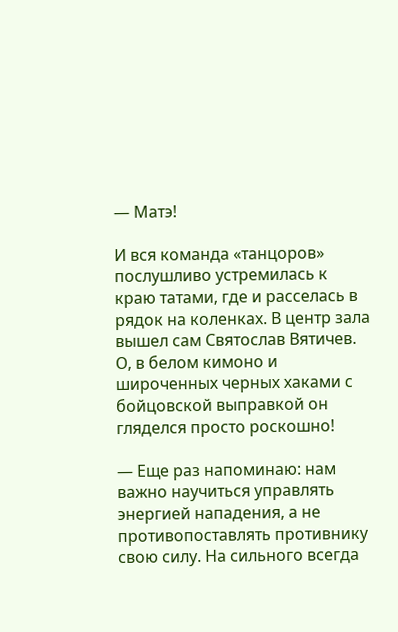— Матэ!

И вся команда «танцоров» послушливо устремилась к краю татами, где и расселась в рядок на коленках. В центр зала вышел сам Святослав Вятичев. О, в белом кимоно и широченных черных хаками с бойцовской выправкой он гляделся просто роскошно!

— Еще раз напоминаю: нам важно научиться управлять энергией нападения, а не противопоставлять противнику свою силу. На сильного всегда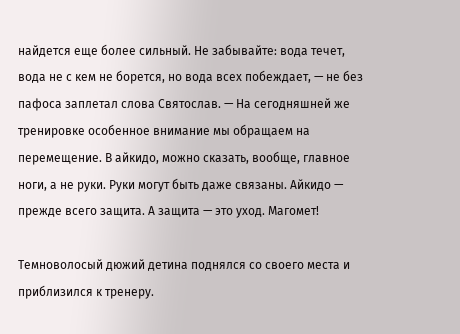найдется еще более сильный. Не забывайте: вода течет, вода не с кем не борется, но вода всех побеждает, — не без пафоса заплетал слова Святослав. — На сегодняшней же тренировке особенное внимание мы обращаем на перемещение. В айкидо, можно сказать, вообще, главное ноги, а не руки. Руки могут быть даже связаны. Айкидо — прежде всего защита. А защита — это уход. Магомет!

Темноволосый дюжий детина поднялся со своего места и приблизился к тренеру.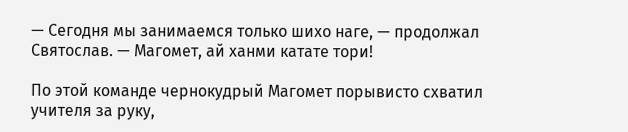— Сегодня мы занимаемся только шихо наге, — продолжал Святослав. — Магомет, ай ханми катате тори!

По этой команде чернокудрый Магомет порывисто схватил учителя за руку,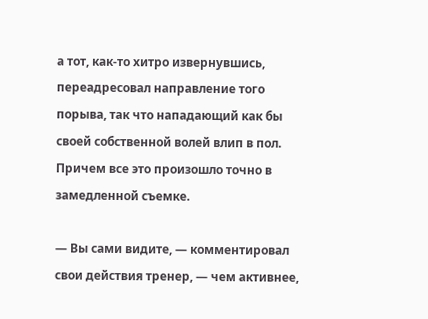а тот, как-то хитро извернувшись, переадресовал направление того порыва, так что нападающий как бы своей собственной волей влип в пол. Причем все это произошло точно в замедленной съемке.

— Вы сами видите, — комментировал свои действия тренер, — чем активнее,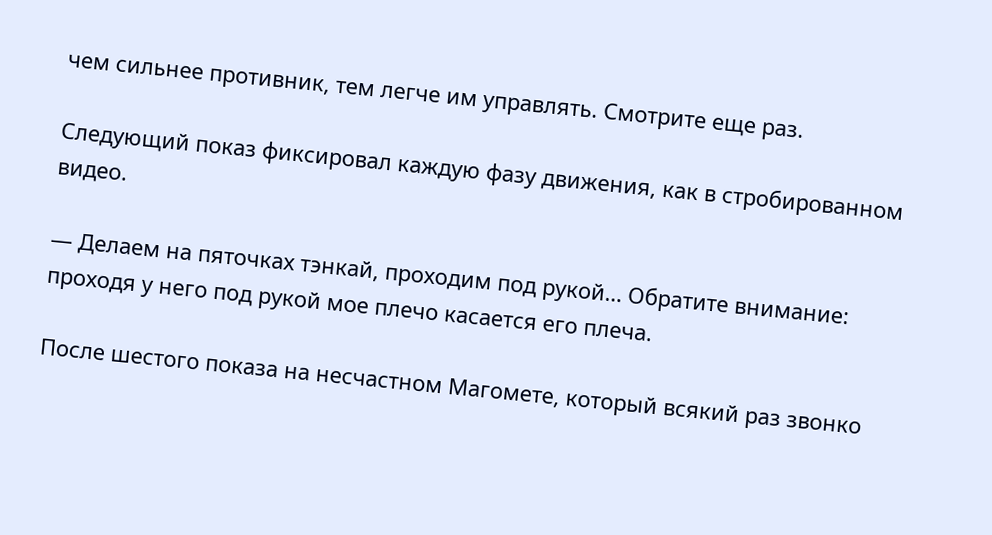чем сильнее противник, тем легче им управлять. Смотрите еще раз.

Следующий показ фиксировал каждую фазу движения, как в стробированном видео.

— Делаем на пяточках тэнкай, проходим под рукой… Обратите внимание: проходя у него под рукой мое плечо касается его плеча.

После шестого показа на несчастном Магомете, который всякий раз звонко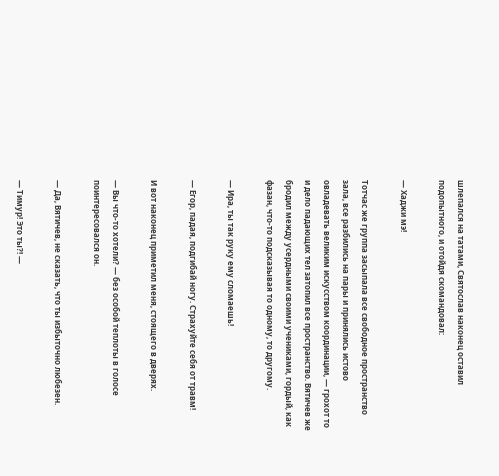шлепался на татами, Святослав наконец оставил подопытного, и отойдя скомандовал:

— Хаджи мэ!

Тотчас же группа засыпала все свободное пространство зала, все разбились на пары и принялись истово овладевать великим искусством координации, — грохот то и дело падающих тел затопил все пространство. Вятичев же бродил между усердными своими учениками, гордый, как фазан, что-то подсказывая то одному, то другому.

— Ира, ты так руку ему сломаешь!

— Егор, падая, подгибай ногу. Страхуйте себя от травм!

И вот наконец приметил меня, стоящего в дверях.

— Вы что-то хотели? — без особой теплоты в голосе поинтересовался он.

— Да, Вятичев, не сказать, что ты избыточно любезен.

— Тимур! Это ты?! —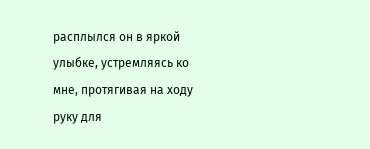расплылся он в яркой улыбке, устремляясь ко мне, протягивая на ходу руку для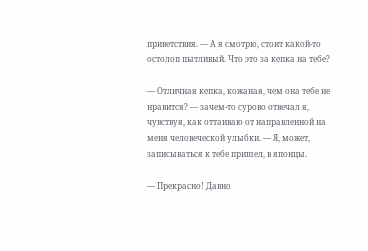приветствия. — А я смотрю, стоит какой-то остолоп пытливый. Что это за кепка на тебе?

— Отличная кепка, кожаная, чем она тебе не нравится? — зачем-то сурово отвечал я, чувствуя, как оттаиваю от направленной на меня человеческой улыбки. — Я, может, записываться к тебе пришел, в японцы.

— Прекрасно! Давно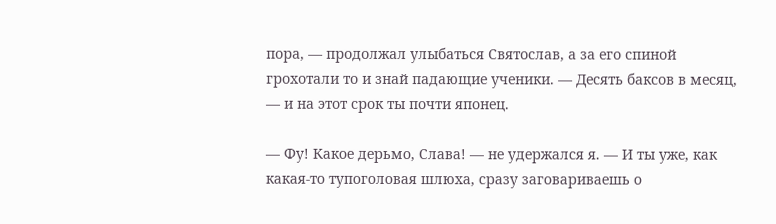пора, — продолжал улыбаться Святослав, а за его спиной грохотали то и знай падающие ученики. — Десять баксов в месяц, — и на этот срок ты почти японец.

— Фу! Какое дерьмо, Слава! — не удержался я. — И ты уже, как какая-то тупоголовая шлюха, сразу заговариваешь о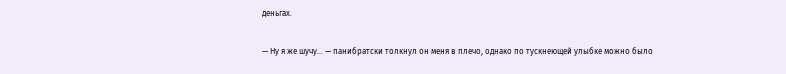деньгах.

— Ну я же шучу… — панибратски толкнул он меня в плечо, однако по тускнеющей улыбке можно было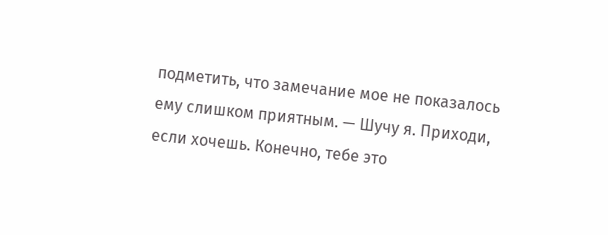подметить, что замечание мое не показалось ему слишком приятным. — Шучу я. Приходи, если хочешь. Конечно, тебе это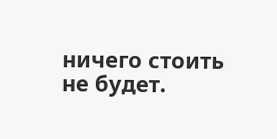ничего стоить не будет.